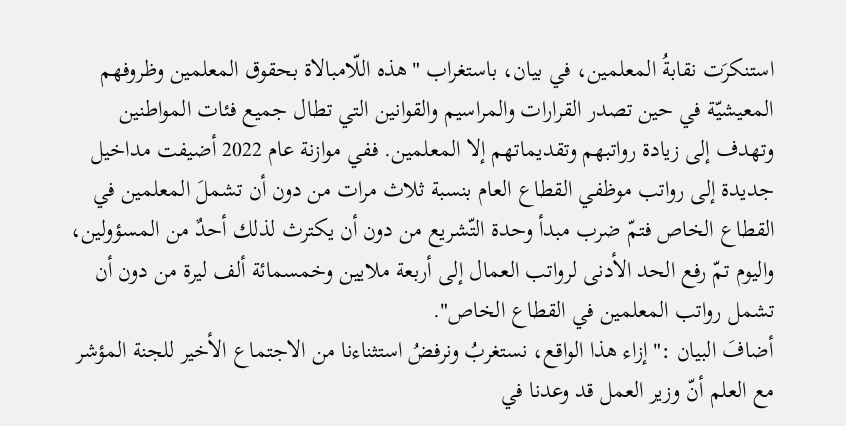استنكرَت نقابةُ المعلمين، في بيان، باستغراب "هذه اللّامبالاة بحقوق المعلمين وظروفهم المعيشيّة في حين تصدر القرارات والمراسيم والقوانين التي تطال جميع فئات المواطنين وتهدف إلى زيادة رواتبهم وتقديماتهم إلا المعلمين. ففي موازنة عام 2022 أضيفت مداخيل جديدة إلى رواتب موظفي القطاع العام بنسبة ثلاث مرات من دون أن تشملَ المعلمين في القطاع الخاص فتمّ ضرب مبدأ وحدة التّشريع من دون أن يكترث لذلك أحدٌ من المسؤولين، واليوم تمّ رفع الحد الأدنى لرواتب العمال إلى أربعة ملايين وخمسمائة ألف ليرة من دون أن تشمل رواتب المعلمين في القطاع الخاص".
أضافَ البيان :"إزاء هذا الواقع، نستغربُ ونرفضُ استثناءنا من الاجتماع الأخير للجنة المؤشر مع العلم أنّ وزير العمل قد وعدنا في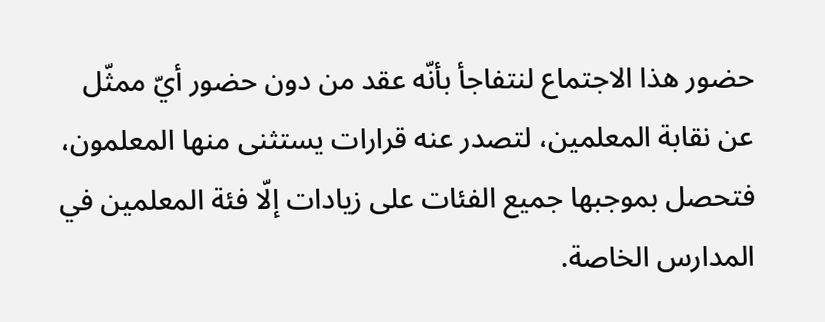حضور هذا الاجتماع لنتفاجأ بأنّه عقد من دون حضور أيّ ممثّل عن نقابة المعلمين، لتصدر عنه قرارات يستثنى منها المعلمون، فتحصل بموجبها جميع الفئات على زيادات إلّا فئة المعلمين في المدارس الخاصة.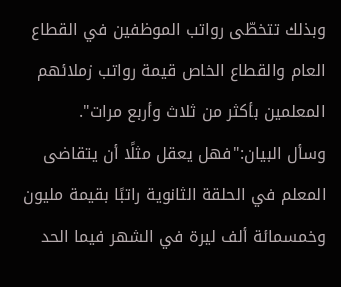وبذلك تتخطّى رواتب الموظفين في القطاع العام والقطاع الخاص قيمة رواتب زملائهم المعلمين بأكثر من ثلاث وأربع مرات".
وسأل البيان:"فهل يعقل مثلًا أن يتقاضى المعلم في الحلقة الثانوية راتبًا بقيمة مليون وخمسمائة ألف ليرة في الشهر فيما الحد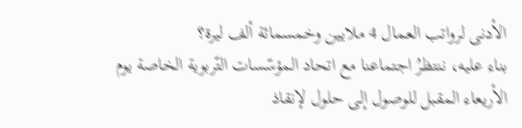الأدنى لرواتب العمال 4 ملايين وخمسمائة ألف ليرة؟
بناء عليه، ننتظرُ اجتماعنا مع اتحاد المؤسّسات التّربوية الخاصة يوم الأريعاء المقبل للوصول إلى حلول لإنقاذ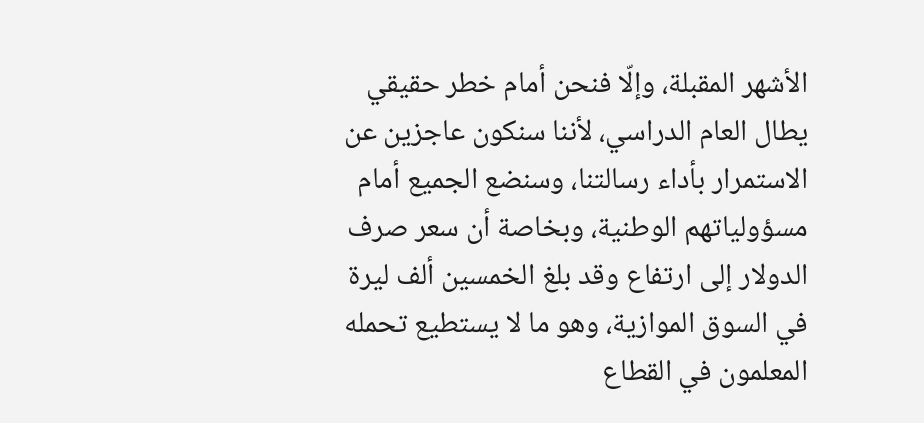الأشهر المقبلة، وإلّا فنحن أمام خطر حقيقي يطال العام الدراسي، لأننا سنكون عاجزين عن الاستمرار بأداء رسالتنا، وسنضع الجميع أمام مسؤولياتهم الوطنية، وبخاصة أن سعر صرف الدولار إلى ارتفاع وقد بلغ الخمسين ألف ليرة في السوق الموازية، وهو ما لا يستطيع تحمله المعلمون في القطاع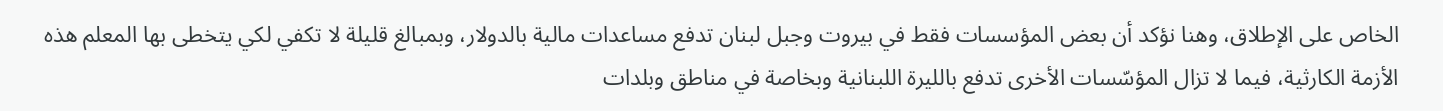الخاص على الإطلاق، وهنا نؤكد أن بعض المؤسسات فقط في بيروت وجبل لبنان تدفع مساعدات مالية بالدولار، وبمبالغ قليلة لا تكفي لكي يتخطى بها المعلم هذه الأزمة الكارثية، فيما لا تزال المؤسّسات الأخرى تدفع بالليرة اللبنانية وبخاصة في مناطق وبلدات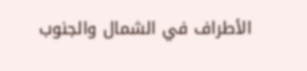الأطراف في الشمال والجنوب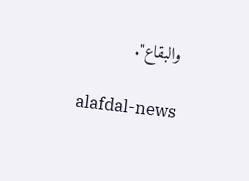والبقاع".

alafdal-news